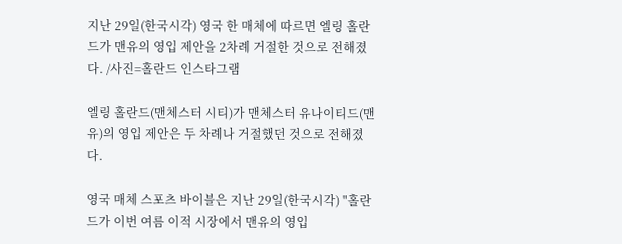지난 29일(한국시각) 영국 한 매체에 따르면 엘링 홀란드가 맨유의 영입 제안을 2차례 거절한 것으로 전해졌다. /사진=홀란드 인스타그램

엘링 홀란드(맨체스터 시티)가 맨체스터 유나이티드(맨유)의 영입 제안은 두 차례나 거절했던 것으로 전해졌다.

영국 매체 스포츠 바이블은 지난 29일(한국시각) "홀란드가 이번 여름 이적 시장에서 맨유의 영입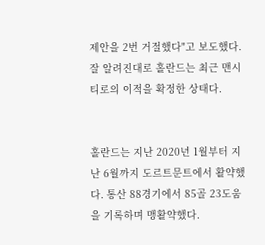제안을 2번 거절했다"고 보도했다. 잘 알려진대로 홀란드는 최근 맨시티로의 이적을 확정한 상태다.


홀란드는 지난 2020년 1월부터 지난 6월까지 도르트문트에서 활약했다. 통산 88경기에서 85골 23도움을 기록하며 맹활약했다.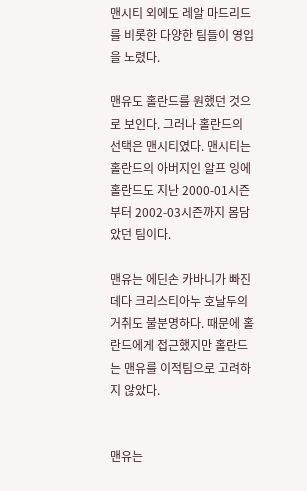맨시티 외에도 레알 마드리드를 비롯한 다양한 팀들이 영입을 노렸다.

맨유도 홀란드를 원했던 것으로 보인다. 그러나 홀란드의 선택은 맨시티였다. 맨시티는 홀란드의 아버지인 알프 잉에 홀란드도 지난 2000-01시즌부터 2002-03시즌까지 몸담았던 팀이다.

맨유는 에딘손 카바니가 빠진데다 크리스티아누 호날두의 거취도 불분명하다. 때문에 홀란드에게 접근했지만 홀란드는 맨유를 이적팀으로 고려하지 않았다.


맨유는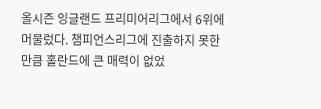올시즌 잉글랜드 프리미어리그에서 6위에 머물렀다. 챔피언스리그에 진출하지 못한 만큼 홀란드에 큰 매력이 없었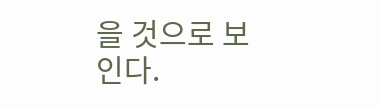을 것으로 보인다.